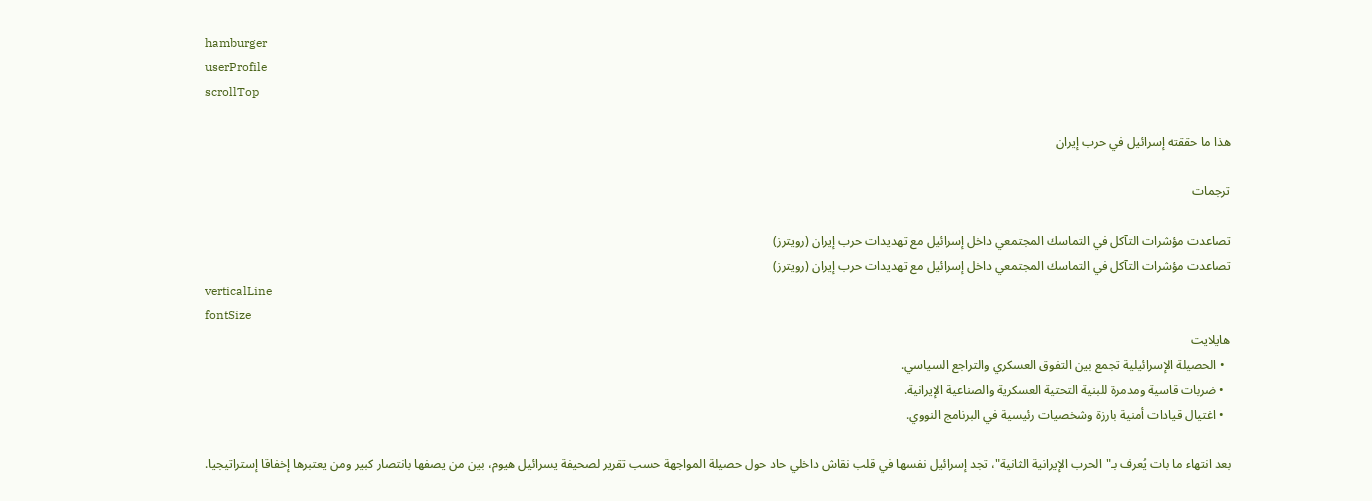hamburger
userProfile
scrollTop

هذا ما حققته إسرائيل في حرب إيران

ترجمات

تصاعدت مؤشرات التآكل في التماسك المجتمعي داخل إسرائيل مع تهديدات حرب إيران (رويترز)
تصاعدت مؤشرات التآكل في التماسك المجتمعي داخل إسرائيل مع تهديدات حرب إيران (رويترز)
verticalLine
fontSize
هايلايت
  • الحصيلة الإسرائيلية تجمع بين التفوق العسكري والتراجع السياسي.
  • ضربات قاسية ومدمرة للبنية التحتية العسكرية والصناعية الإيرانية.
  • اغتيال قيادات أمنية بارزة وشخصيات رئيسية في البرنامج النووي.

بعد انتهاء ما بات يُعرف بـ"الحرب الإيرانية الثانية"، تجد إسرائيل نفسها في قلب نقاش داخلي حاد حول حصيلة المواجهة حسب تقرير لصحيفة يسرائيل هيوم، بين من يصفها بانتصار كبير ومن يعتبرها إخفاقا إستراتيجيا.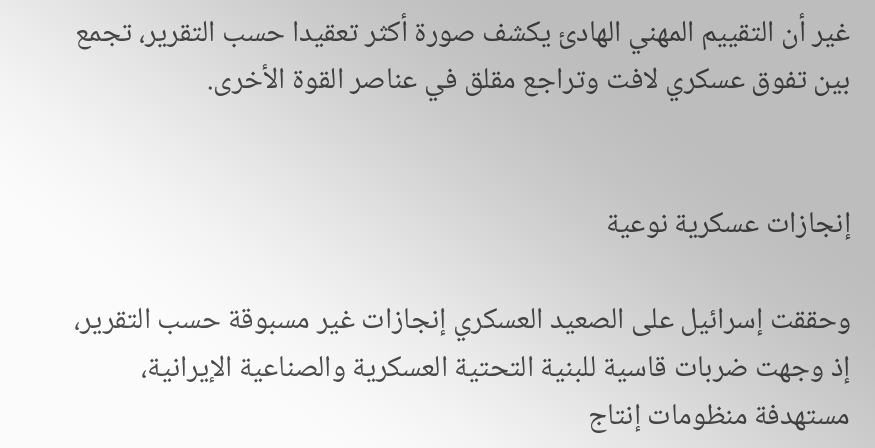غير أن التقييم المهني الهادئ يكشف صورة أكثر تعقيدا حسب التقرير، تجمع بين تفوق عسكري لافت وتراجع مقلق في عناصر القوة الأخرى.


إنجازات عسكرية نوعية

وحققت إسرائيل على الصعيد العسكري إنجازات غير مسبوقة حسب التقرير، إذ وجهت ضربات قاسية للبنية التحتية العسكرية والصناعية الإيرانية، مستهدفة منظومات إنتاج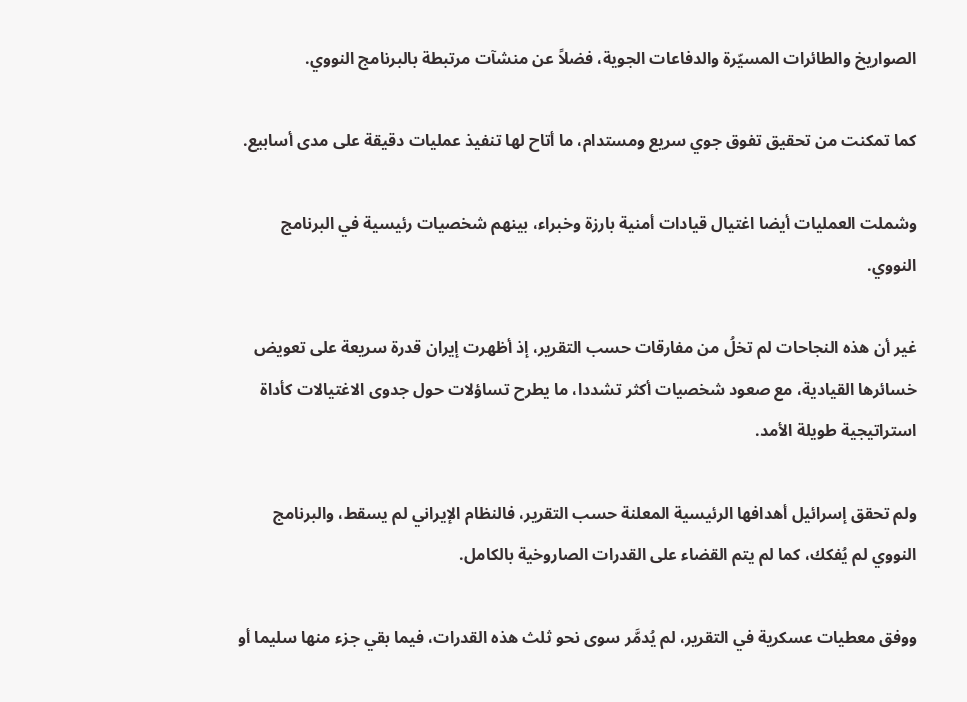الصواريخ والطائرات المسيّرة والدفاعات الجوية، فضلاً عن منشآت مرتبطة بالبرنامج النووي.

كما تمكنت من تحقيق تفوق جوي سريع ومستدام، ما أتاح لها تنفيذ عمليات دقيقة على مدى أسابيع.

وشملت العمليات أيضا اغتيال قيادات أمنية بارزة وخبراء، بينهم شخصيات رئيسية في البرنامج النووي.

غير أن هذه النجاحات لم تخلُ من مفارقات حسب التقرير، إذ أظهرت إيران قدرة سريعة على تعويض خسائرها القيادية، مع صعود شخصيات أكثر تشددا، ما يطرح تساؤلات حول جدوى الاغتيالات كأداة استراتيجية طويلة الأمد.

ولم تحقق إسرائيل أهدافها الرئيسية المعلنة حسب التقرير، فالنظام الإيراني لم يسقط، والبرنامج النووي لم يُفكك، كما لم يتم القضاء على القدرات الصاروخية بالكامل.

ووفق معطيات عسكرية في التقرير، لم يُدمَّر سوى نحو ثلث هذه القدرات، فيما بقي جزء منها سليما أو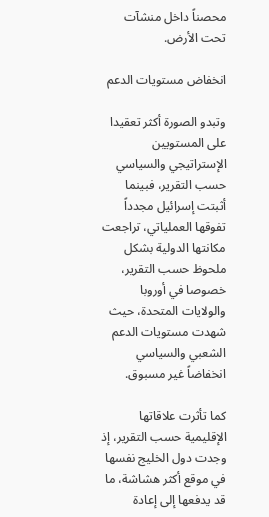محصناً داخل منشآت تحت الأرض.

انخفاض مستويات الدعم

وتبدو الصورة أكثر تعقيدا على المستويين الإستراتيجي والسياسي حسب التقرير، فبينما أثبتت إسرائيل مجدداً تفوقها العملياتي، تراجعت مكانتها الدولية بشكل ملحوظ حسب التقرير، خصوصا في أوروبا والولايات المتحدة، حيث شهدت مستويات الدعم الشعبي والسياسي انخفاضاً غير مسبوق.

كما تأثرت علاقاتها الإقليمية حسب التقرير، إذ وجدت دول الخليج نفسها في موقع أكثر هشاشة، ما قد يدفعها إلى إعادة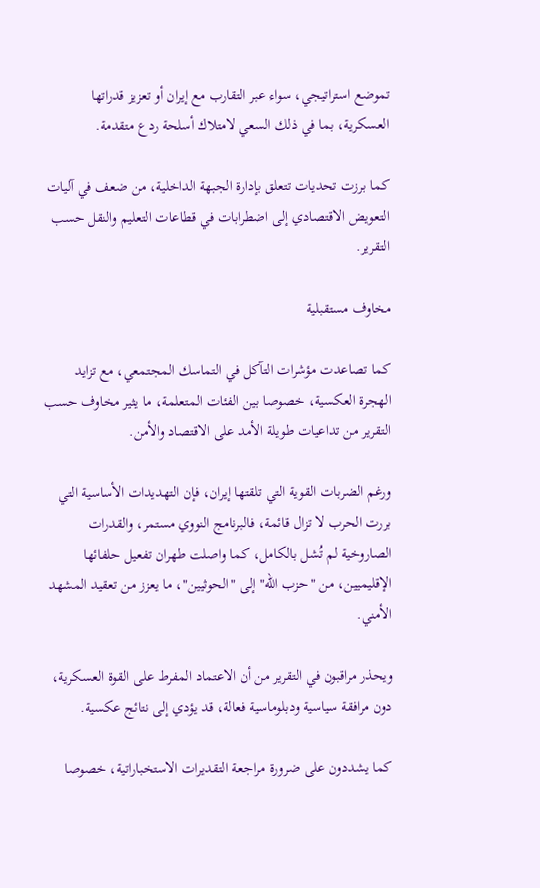تموضع استراتيجي، سواء عبر التقارب مع إيران أو تعزيز قدراتها العسكرية، بما في ذلك السعي لامتلاك أسلحة ردع متقدمة.

كما برزت تحديات تتعلق بإدارة الجبهة الداخلية، من ضعف في آليات التعويض الاقتصادي إلى اضطرابات في قطاعات التعليم والنقل حسب التقرير.

مخاوف مستقبلية

كما تصاعدت مؤشرات التآكل في التماسك المجتمعي، مع تزايد الهجرة العكسية، خصوصا بين الفئات المتعلمة، ما يثير مخاوف حسب التقرير من تداعيات طويلة الأمد على الاقتصاد والأمن.

ورغم الضربات القوية التي تلقتها إيران، فإن التهديدات الأساسية التي بررت الحرب لا تزال قائمة، فالبرنامج النووي مستمر، والقدرات الصاروخية لم تُشل بالكامل، كما واصلت طهران تفعيل حلفائها الإقليميين، من "حزب الله" إلى "الحوثيين"، ما يعزز من تعقيد المشهد الأمني.

ويحذر مراقبون في التقرير من أن الاعتماد المفرط على القوة العسكرية، دون مرافقة سياسية ودبلوماسية فعالة، قد يؤدي إلى نتائج عكسية.

كما يشددون على ضرورة مراجعة التقديرات الاستخباراتية، خصوصا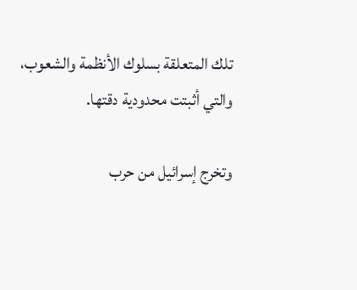تلك المتعلقة بسلوك الأنظمة والشعوب، والتي أثبتت محدودية دقتها.

وتخرج إسرائيل من حرب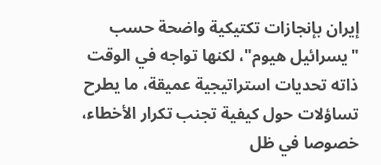إيران بإنجازات تكتيكية واضحة حسب "يسرائيل هيوم"، لكنها تواجه في الوقت ذاته تحديات استراتيجية عميقة، ما يطرح تساؤلات حول كيفية تجنب تكرار الأخطاء، خصوصا في ظل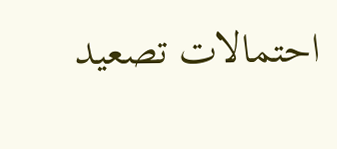احتمالات تصعيد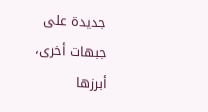جديدة على جبهات أخرى، أبرزها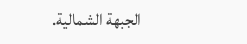الجبهة الشمالية.